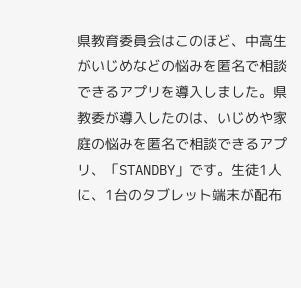県教育委員会はこのほど、中高生がいじめなどの悩みを匿名で相談できるアプリを導入しました。県教委が導入したのは、いじめや家庭の悩みを匿名で相談できるアプリ、「STANDBY」です。生徒1人に、1台のタブレット端末が配布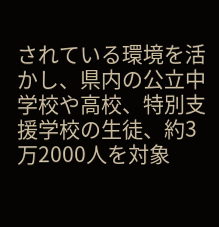されている環境を活かし、県内の公立中学校や高校、特別支援学校の生徒、約3万2000人を対象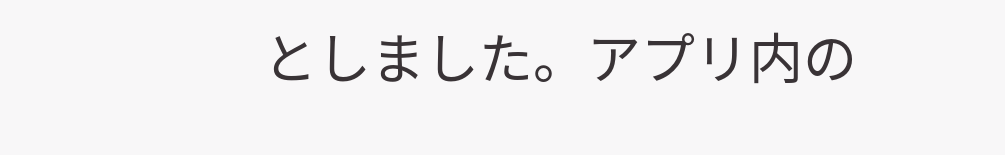としました。アプリ内の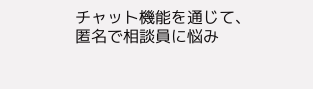チャット機能を通じて、匿名で相談員に悩み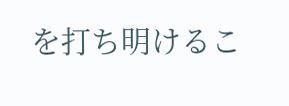を打ち明けるこ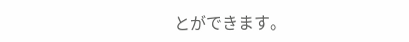とができます。